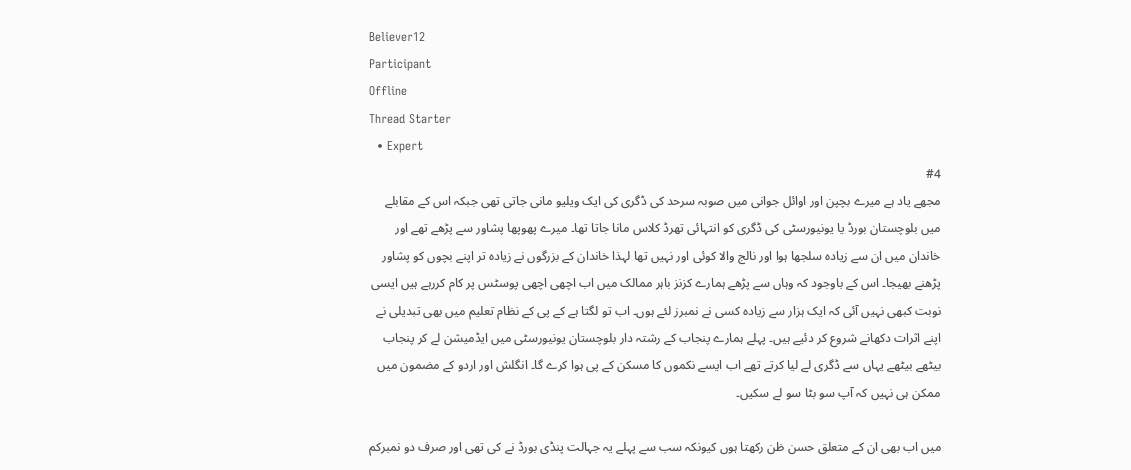Believer12
Participant
Offline
Thread Starter
  • Expert
#4
مجھے یاد ہے میرے بچپن اور اوائل جوانی میں صوبہ سرحد کی ڈگری کی ایک ویلیو مانی جاتی تھی جبکہ اس کے مقابلے میں بلوچستان بورڈ یا یونیورسٹی کی ڈگری کو انتہائی تھرڈ کلاس مانا جاتا تھا۔ میرے پھوپھا پشاور سے پڑھے تھے اور خاندان میں ان سے زیادہ سلجھا ہوا اور نالج والا کوئی اور نہیں تھا لہذا خاندان کے بزرگوں نے زیادہ تر اپنے بچوں کو پشاور پڑھنے بھیجا۔ اس کے باوجود کہ وہاں سے پڑھے ہمارے کزنز باہر ممالک میں اب اچھی اچھی پوسٹس پر کام کررہے ہیں ایسی نوبت کبھی نہیں آئی کہ ایک ہزار سے زیادہ کسی نے نمبرز لئے ہوں۔ اب تو لگتا ہے کے پی کے نظام تعلیم میں بھی تبدیلی نے اپنے اثرات دکھانے شروع کر دئیے ہیں۔ پہلے ہمارے پنجاب کے رشتہ دار بلوچستان یونیورسٹی میں ایڈمیشن لے کر پنجاب بیٹھے بیٹھے یہاں سے ڈگری لے لیا کرتے تھے اب ایسے نکموں کا مسکن کے پی ہوا کرے گا۔ انگلش اور اردو کے مضمون میں ممکن ہی نہیں کہ آپ سو بٹا سو لے سکیں۔

میں اب بھی ان کے متعلق حسن ظن رکھتا ہوں کیونکہ سب سے پہلے یہ جہالت پنڈی بورڈ نے کی تھی اور صرف دو نمبرکم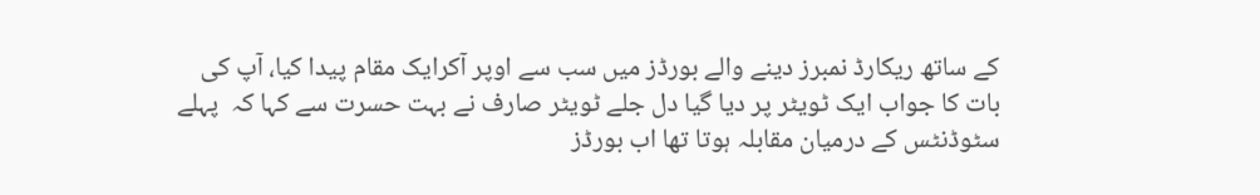کے ساتھ ریکارڈ نمبرز دینے والے بورڈز میں سب سے اوپر آکرایک مقام پیدا کیا، آپ کی بات کا جواب ایک ٹویٹر پر دیا گیا دل جلے ٹویٹر صارف نے بہت حسرت سے کہا کہ  پہلے سٹوڈنٹس کے درمیان مقابلہ ہوتا تھا اب بورڈز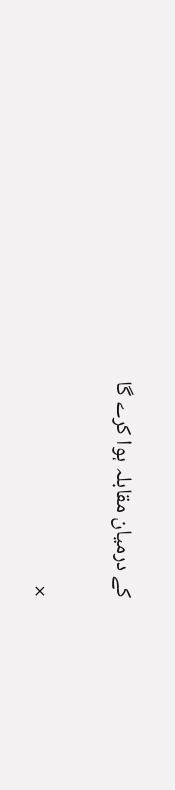کے درمیان مقابلہ ہوا کرے گا

×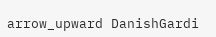arrow_upward DanishGardi